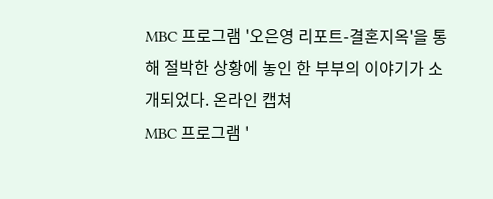MBC 프로그램 '오은영 리포트-결혼지옥'을 통해 절박한 상황에 놓인 한 부부의 이야기가 소개되었다. 온라인 캡쳐
MBC 프로그램 '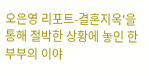오은영 리포트-결혼지옥'을 통해 절박한 상황에 놓인 한 부부의 이야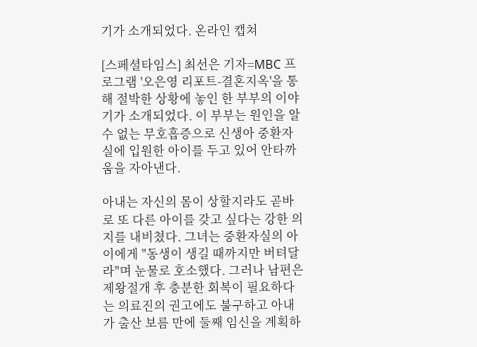기가 소개되었다. 온라인 캡쳐

[스페셜타임스] 최선은 기자=MBC 프로그램 '오은영 리포트-결혼지옥'을 통해 절박한 상황에 놓인 한 부부의 이야기가 소개되었다. 이 부부는 원인을 알 수 없는 무호흡증으로 신생아 중환자실에 입원한 아이를 두고 있어 안타까움을 자아낸다.

아내는 자신의 몸이 상할지라도 곧바로 또 다른 아이를 갖고 싶다는 강한 의지를 내비쳤다. 그녀는 중환자실의 아이에게 "동생이 생길 때까지만 버텨달라"며 눈물로 호소했다. 그러나 남편은 제왕절개 후 충분한 회복이 필요하다는 의료진의 권고에도 불구하고 아내가 출산 보름 만에 둘째 임신을 계획하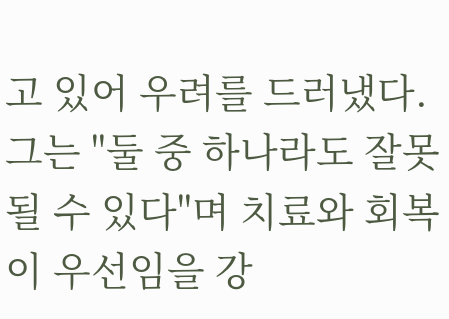고 있어 우려를 드러냈다. 그는 "둘 중 하나라도 잘못될 수 있다"며 치료와 회복이 우선임을 강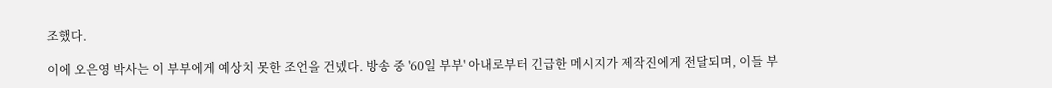조했다.

이에 오은영 박사는 이 부부에게 예상치 못한 조언을 건넸다. 방송 중 '60일 부부' 아내로부터 긴급한 메시지가 제작진에게 전달되며, 이들 부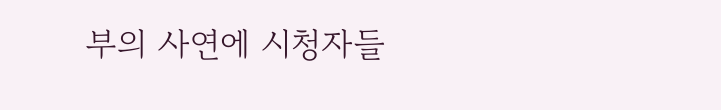부의 사연에 시청자들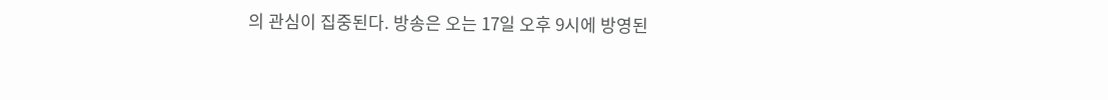의 관심이 집중된다. 방송은 오는 17일 오후 9시에 방영된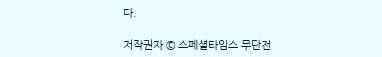다.

저작권자 © 스페셜타임스 무단전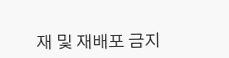재 및 재배포 금지